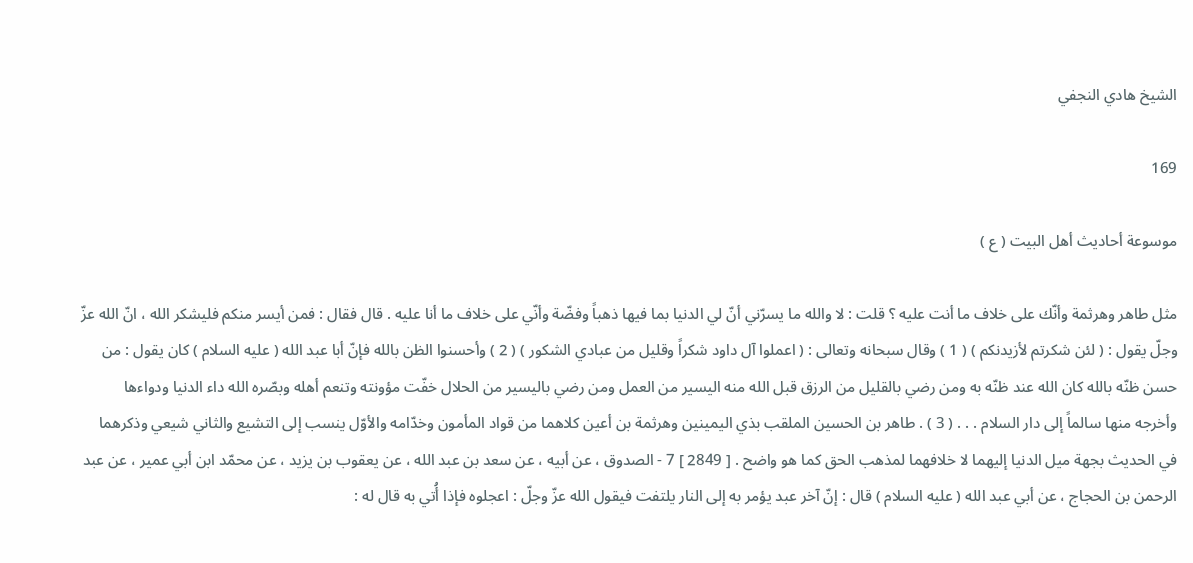الشيخ هادي النجفي

169

موسوعة أحاديث أهل البيت ( ع )

مثل طاهر وهرثمة وأنّك على خلاف ما أنت عليه ؟ قلت : لا والله ما يسرّني أنّ لي الدنيا بما فيها ذهباً وفضّة وأنّي على خلاف ما أنا عليه . قال فقال : فمن أيسر منكم فليشكر الله ، انّ الله عزّ وجلّ يقول : ( لئن شكرتم لأزيدنكم ) ( 1 ) وقال سبحانه وتعالى : ( اعملوا آل داود شكراً وقليل من عبادي الشكور ) ( 2 ) وأحسنوا الظن بالله فإنّ أبا عبد الله ( عليه السلام ) كان يقول : من حسن ظنّه بالله كان الله عند ظنّه به ومن رضي بالقليل من الرزق قبل الله منه اليسير من العمل ومن رضي باليسير من الحلال خفّت مؤونته وتنعم أهله وبصّره الله داء الدنيا ودواءها وأخرجه منها سالماً إلى دار السلام . . . ( 3 ) . طاهر بن الحسين الملقب بذي اليمينين وهرثمة بن أعين كلاهما من قواد المأمون وخدّامه والأوّل ينسب إلى التشيع والثاني شيعي وذكرهما في الحديث بجهة ميل الدنيا إليهما لا خلافهما لمذهب الحق كما هو واضح . [ 2849 ] 7 - الصدوق ، عن أبيه ، عن سعد بن عبد الله ، عن يعقوب بن يزيد ، عن محمّد ابن أبي عمير ، عن عبد الرحمن بن الحجاج ، عن أبي عبد الله ( عليه السلام ) قال : إنّ آخر عبد يؤمر به إلى النار يلتفت فيقول الله عزّ وجلّ : اعجلوه فإذا أُتي به قال له :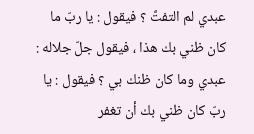عبدي لم التفتَّ ؟ فيقول : يا ربّ ما كان ظني بك هذا ، فيقول جلّ جلاله : عبدي وما كان ظنك بي ؟ فيقول : يا ربّ كان ظني بك أن تغفر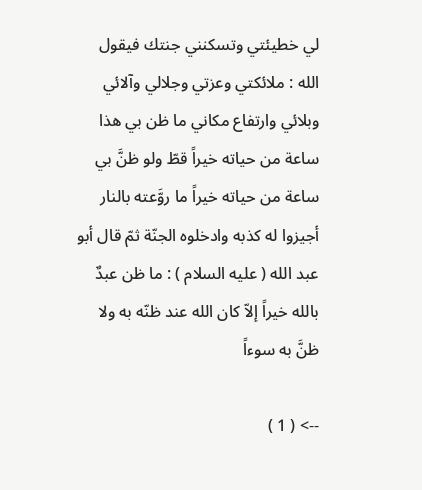لي خطيئتي وتسكنني جنتك فيقول الله : ملائكتي وعزتي وجلالي وآلائي وبلائي وارتفاع مكاني ما ظن بي هذا ساعة من حياته خيراً قطّ ولو ظنَّ بي ساعة من حياته خيراً ما روَّعته بالنار أجيزوا له كذبه وادخلوه الجنّة ثمّ قال أبو عبد الله ( عليه السلام ) : ما ظن عبدٌ بالله خيراً إلاّ كان الله عند ظنّه به ولا ظنَّ به سوءاً

--> ( 1 )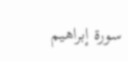سورة إبراهيم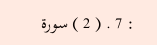: 7 . ( 2 ) سورة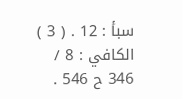سبأ : 12 . ( 3 ) الكافي : 8 / 346 ح 546 .